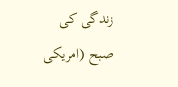زندگی کی صبح (امریکی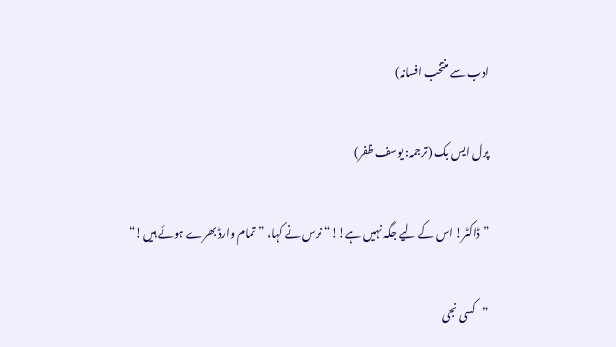ادب سے منتخب افسانہ)

پرل ایس بک (ترجمہ: یوسف ظفر)

”ڈاکٹر! اس کے لیے جگہ نہیں ہے!!“ نرس نے کہا، ”تمام وارڈ بھرے ہوئے ہیں!“

”کسی نجی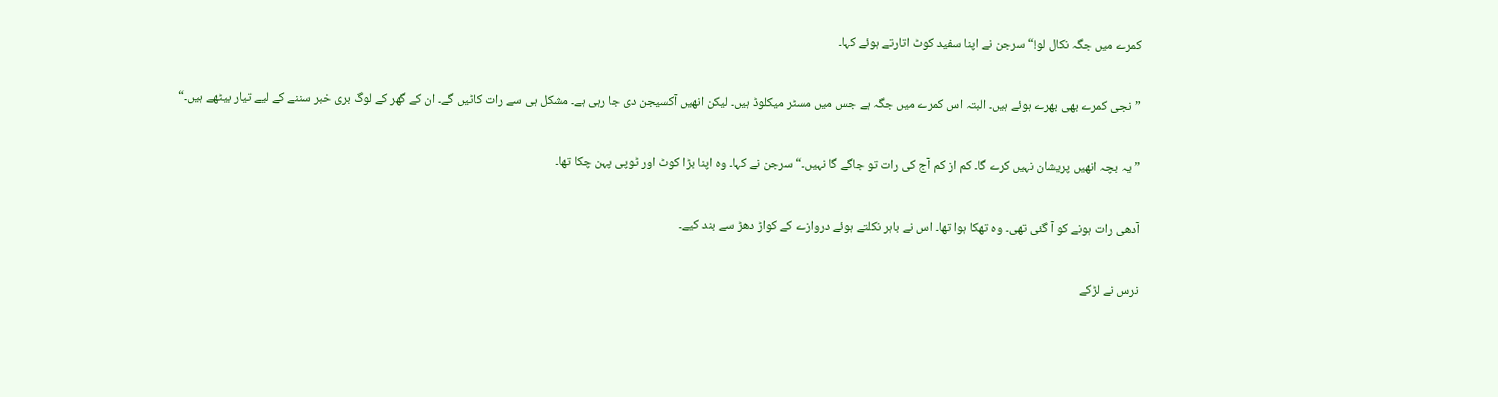کمرے میں جگہ نکال لو!“ سرجن نے اپنا سفید کوٹ اتارتے ہوئے کہا۔

”نجی کمرے بھی بھرے ہوئے ہیں۔ البتہ اس کمرے میں جگہ ہے جس میں مسٹر میکلوڈ ہیں۔ لیکن انھیں آکسیجن دی جا رہی ہے۔ مشکل ہی سے رات کاٹیں گے۔ ان کے گھر کے لوگ بری خبر سننے کے لیے تیار بیٹھے ہیں۔“

”یہ بچہ انھیں پریشان نہیں کرے گا۔ کم از کم آج کی رات تو جاگے گا نہیں۔“ سرجن نے کہا۔ وہ اپنا بڑا کوٹ اور ٹوپی پہن چکا تھا۔

آدھی رات ہونے کو آ گئی تھی۔ وہ تھکا ہوا تھا۔ اس نے باہر نکلتے ہوئے دروازے کے کواڑ دھڑ سے بند کیے۔

نرس نے لڑکے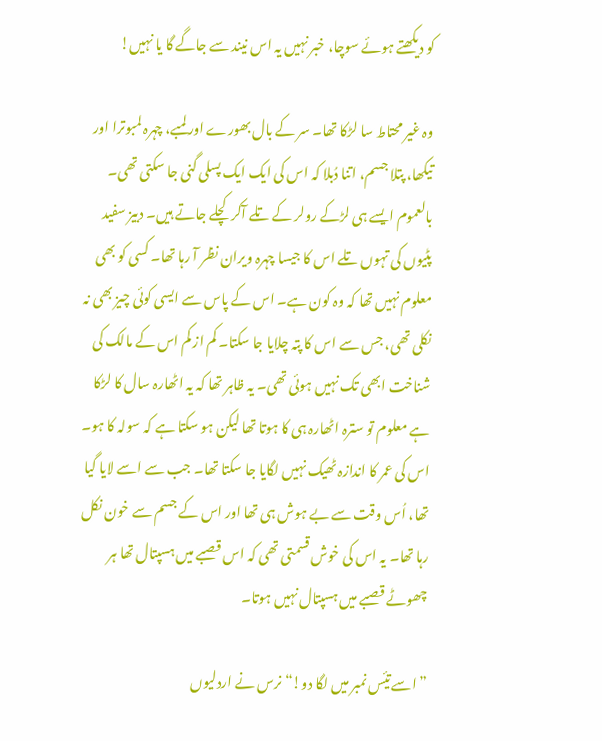کو دیکھتے ہوئے سوچا، خبر نہیں یہ اس نیند سے جاگے گا یا نہیں!

وہ غیر محتاط سا لڑکا تھا۔ سر کے بال بھورے اور لمبے، چہرہ لمبوترا اور تیکھا، پتلا جسم، اتنا دُبلا کہ اس کی ایک ایک پسلی گنی جا سکتی تھی۔ بالعموم ایسے ہی لڑکے رولر کے تلے آکر کچلے جاتے ہیں۔ دبیز سفید پٹیوں کی تہوں تلے اس کا جیسا چہرہ ویران نظر آ رہا تھا۔ کسی کو بھی معلوم نہیں تھا کہ وہ کون ہے۔ اس کے پاس سے ایسی کوئی چیز بھی نہ نکلی تھی، جس سے اس کا پتہ چلایا جا سکتا۔ کم از کم اس کے مالک کی شناخت ابھی تک نہیں ہوئی تھی۔ یہ ظاہر تھا کہ یہ اٹھارہ سال کا لڑکا ہے معلوم تو سترہ اٹھارہ ہی کا ہوتا تھا لیکن ہو سکتا ہے کہ سولہ کا ہو۔ اس کی عمر کا اندازہ ٹھیک نہیں لگایا جا سکتا تھا۔ جب سے اسے لایا گیا تھا، اُس وقت سے بے ہوش ہی تھا اور اس کے جسم سے خون نکل رہا تھا۔ یہ اس کی خوش قسمتی تھی کہ اس قصبے میں ہسپتال تھا ہر چھوٹے قصبے میں ہسپتال نہیں ہوتا۔

”اسے تیٔس نمبر میں لگا دو!“ نرس نے اردلیوں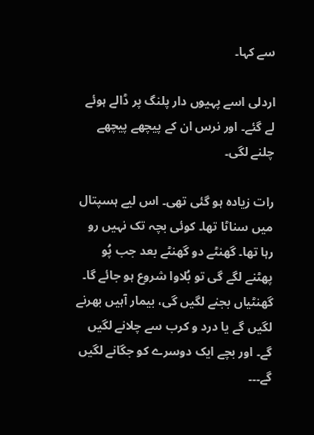سے کہا۔

اردلی اسے پہیوں دار پلنگ پر ڈالے ہوئے لے گئے۔ اور نرس ان کے پیچھے پیچھے چلنے لگی۔

رات زیادہ ہو گئی تھی۔ اس لیے ہسپتال میں سناٹا تھا۔ کوئی بچہ تک نہیں رو رہا تھا۔ گھنٹے دو گھنٹے بعد جب پُو پھٹنے لگے گی تو بُلاوا شروع ہو جائے گا۔ گھنٹیاں بجنے لگیں گی، بیمار آہیں بھرنے لگیں گے یا درد و کرب سے چلانے لگیں گے۔ اور بچے ایک دوسرے کو جگانے لگیں گے۔۔۔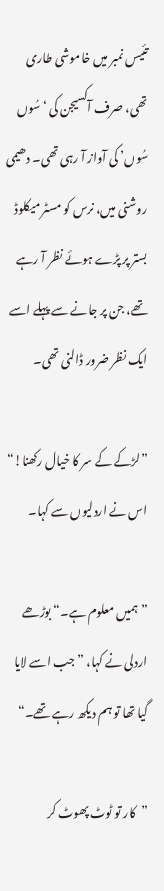تئیس نمبر میں خاموشی طاری تھی، صرف آکسیجن کی ‘سُوں سُوں’ کی آواز آ رہی تھی۔ دھیمی روشنی میں، نرس کو مسٹر میکلوڈ بستر پر پڑے ہوئے نظر آ رہے تھے، جن پر جانے سے پہلے اسے ایک نظر ضرور ڈالنی تھی۔

”لڑکے کے سر کا خیال رکھنا!“ اس نے اردلیوں سے کہا۔

”ہمیں معلوم ہے۔“ بوڑھے اردلی نے کہا، ”جب اسے لایا گیا تھا تو ہم دیکھ رہے تھے۔“

”کار تو ٹوٹ پھوٹ کر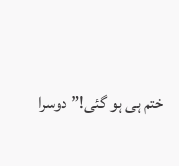ختم ہی ہو گئی!”دوسرا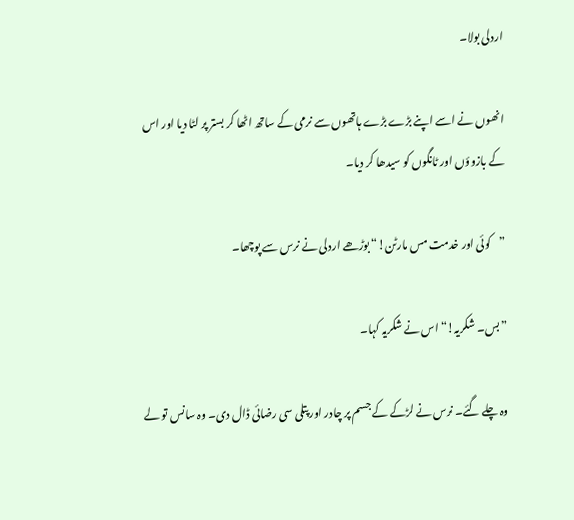اردلی بولا۔

انھوں نے اسے اپنے بڑے بڑے ہاتھوں سے نرمی کے ساتھ اٹھا کر بستر پر لٹا دیا اور اس کے بازوؤں اور ٹانگوں کو سیدھا کر دیا۔

”کوئی اور خدمت مس مارٹن!“ بوڑھے اردلی نے نرس سے پوچھا۔

”بس۔ شکریہ!“ اس نے شکریہ کہا۔

وہ چلے گئے۔ نرس نے لڑکے کے جسم پر چادر اور پتلی سی رضائی ڈال دی۔ وہ سانس تو لے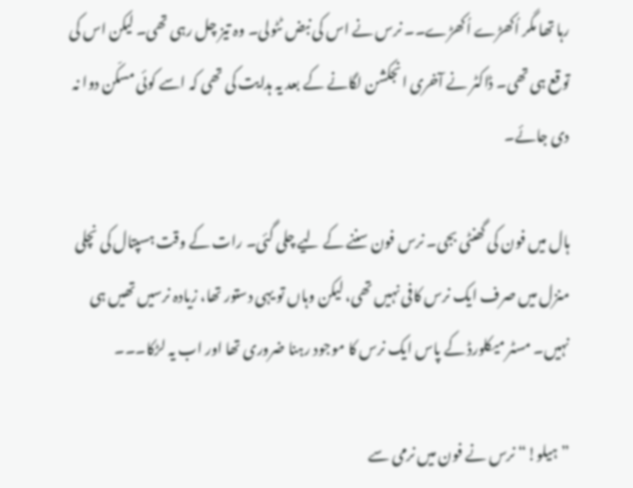رہا تھا مگر اُکھڑے اُکھڑے۔۔ نرس نے اس کی نبض ٹٹولی۔ وہ تیز چل رہی تھی۔ لیکن اس کی توقع ہی تھی۔ ڈاکٹر نے آخری انجکشن لگانے کے بعد یہ ہدایت کی تھی کہ اسے کوئی مسکّن دوا نہ دی جائے۔

ہال میں فون کی گھنٹی بجی۔ نرس فون سننے کے لیے چلی گئی۔ رات کے وقت ہسپتال کی نچلی منزل میں صرف ایک نرس کافی نہیں تھی، لیکن وہاں تو یہی دستور تھا، زیادہ نرسیں تھیں ہی نہیں۔ مسٹر میکلورڈ کے پاس ایک نرس کا موجود رہنا ضروری تھا اور اب یہ لڑکا۔۔۔

”ہیلو!“ نرس نے فون میں نرمی سے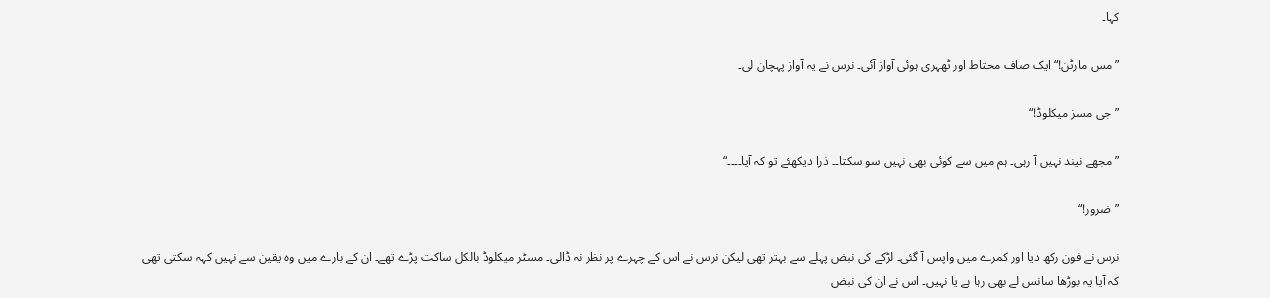کہا۔

”مس مارٹن!“ ایک صاف محتاط اور ٹھہری ہوئی آواز آئی۔ نرس نے یہ آواز پہچان لی۔

”جی مسز میکلوڈ!“

”مجھے نیند نہیں آ رہی۔ ہم میں سے کوئی بھی نہیں سو سکتا۔۔ ذرا دیکھئے تو کہ آیا۔۔۔۔“

”ضرور!“

نرس نے فون رکھ دیا اور کمرے میں واپس آ گئی۔ لڑکے کی نبض پہلے سے بہتر تھی لیکن نرس نے اس کے چہرے پر نظر نہ ڈالی۔ مسٹر میکلوڈ بالکل ساکت پڑے تھے۔ ان کے بارے میں وہ یقین سے نہیں کہہ سکتی تھی کہ آیا یہ بوڑھا سانس لے بھی رہا ہے یا نہیں۔ اس نے ان کی نبض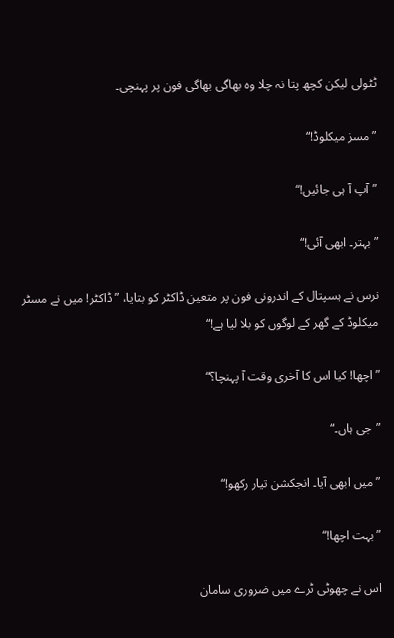ٹٹولی لیکن کچھ پتا نہ چلا وہ بھاگی بھاگی فون پر پہنچی۔

”مسز میکلوڈ!“

”آپ آ ہی جائیں!“

”بہتر۔ ابھی آئی!“

نرس نے ہسپتال کے اندرونی فون پر متعین ڈاکٹر کو بتایا، ”ڈاکٹر! میں نے مسٹر میکلوڈ کے گھر کے لوگوں کو بلا لیا ہے!“

”اچھا! کیا اس کا آخری وقت آ پہنچا؟“

”جی ہاں۔“

”میں ابھی آیا۔ انجکشن تیار رکھو!“

”بہت اچھا!“

اس نے چھوٹی ٹرے میں ضروری سامان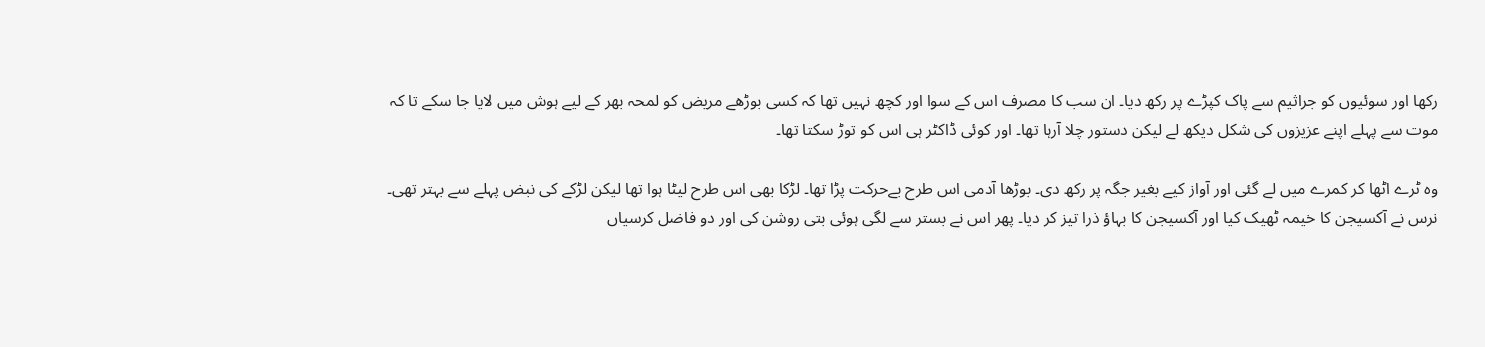رکھا اور سوئیوں کو جراثیم سے پاک کپڑے پر رکھ دیا۔ ان سب کا مصرف اس کے سوا اور کچھ نہیں تھا کہ کسی بوڑھے مریض کو لمحہ بھر کے لیے ہوش میں لایا جا سکے تا کہ موت سے پہلے اپنے عزیزوں کی شکل دیکھ لے لیکن دستور چلا آرہا تھا۔ اور کوئی ڈاکٹر ہی اس کو توڑ سکتا تھا۔

وہ ٹرے اٹھا کر کمرے میں لے گئی اور آواز کیے بغیر جگہ پر رکھ دی۔ بوڑھا آدمی اس طرح بےحرکت پڑا تھا۔ لڑکا بھی اس طرح لیٹا ہوا تھا لیکن لڑکے کی نبض پہلے سے بہتر تھی۔ نرس نے آکسیجن کا خیمہ ٹھیک کیا اور آکسیجن کا بہاؤ ذرا تیز کر دیا۔ پھر اس نے بستر سے لگی ہوئی بتی روشن کی اور دو فاضل کرسیاں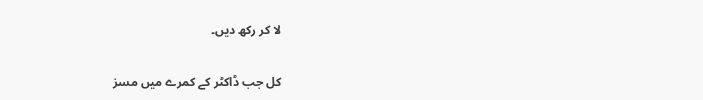لا کر رکھ دیں۔

کل جب ڈاکٹر کے کمرے میں مسز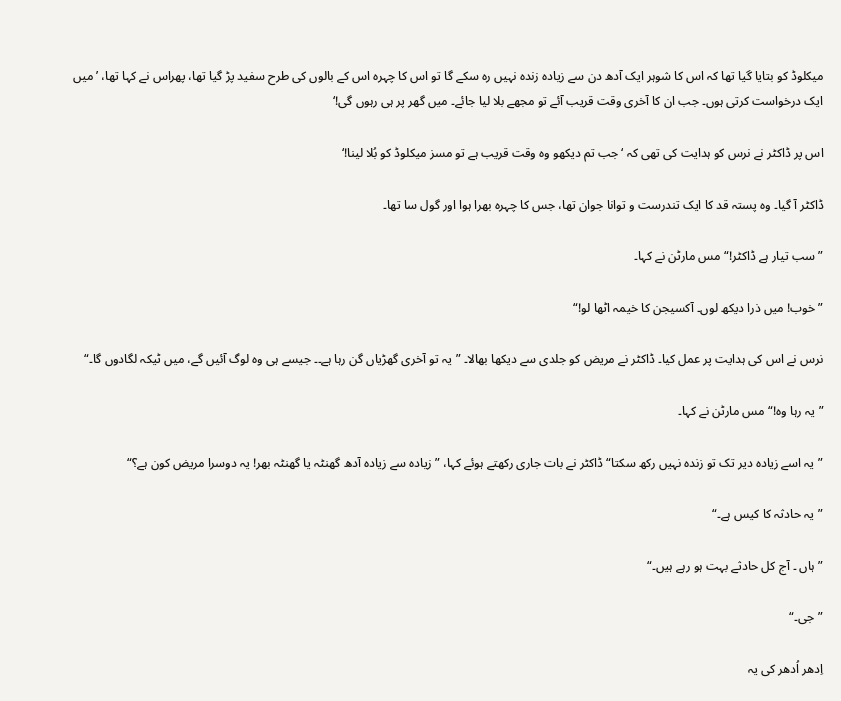میکلوڈ کو بتایا گیا تھا کہ اس کا شوہر ایک آدھ دن سے زیادہ زندہ نہیں رہ سکے گا تو اس کا چہرہ اس کے بالوں کی طرح سفید پڑ گیا تھا، پھراس نے کہا تھا، ’میں ایک درخواست کرتی ہوں۔ جب ان کا آخری وقت قریب آئے تو مجھے بلا لیا جائے۔ میں گھر پر ہی رہوں گی!‘

اس پر ڈاکٹر نے نرس کو ہدایت کی تھی کہ ‘جب تم دیکھو وہ وقت قریب ہے تو مسز میکلوڈ کو بُلا لینا!‘

ڈاکٹر آ گیا۔ وہ پستہ قد کا ایک تندرست و توانا جوان تھا، جس کا چہرہ بھرا ہوا اور گول سا تھا۔

”سب تیار ہے ڈاکٹر!“ مس مارٹن نے کہا۔

”خوب! میں ذرا دیکھ لوں۔ آکسیجن کا خیمہ اٹھا لو!“

نرس نے اس کی ہدایت پر عمل کیا۔ ڈاکٹر نے مریض کو جلدی سے دیکھا بھالا۔ ”یہ تو آخری گھڑیاں گن رہا ہے۔۔ جیسے ہی وہ لوگ آئیں گے، میں ٹیکہ لگادوں گا۔“

”یہ رہا وہ!“ مس مارٹن نے کہا۔

”یہ اسے زیادہ دیر تک تو زندہ نہیں رکھ سکتا“ ڈاکٹر نے بات جاری رکھتے ہوئے کہا، ”زیادہ سے زیادہ آدھ گھنٹہ یا گھنٹہ بھر! یہ دوسرا مریض کون ہے؟“

”یہ حادثہ کا کیس ہے۔“

”ہاں ۔ آج کل حادثے بہت ہو رہے ہیں۔“

”جی۔“

اِدھر اُدھر کی یہ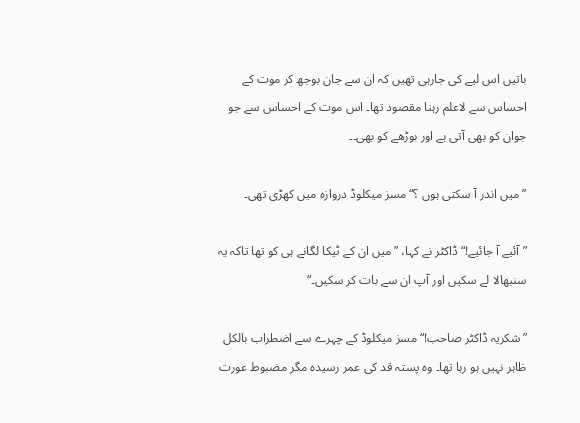باتیں اس لیے کی جارہی تھیں کہ ان سے جان بوجھ کر موت کے احساس سے لاعلم رہنا مقصود تھا۔ اس موت کے احساس سے جو جوان کو بھی آتی ہے اور بوڑھے کو بھی۔۔

”میں اندر آ سکتی ہوں ؟“ مسز میکلوڈ دروازہ میں کھڑی تھی۔

”آئیے آ جائیے!“ ڈاکٹر نے کہا، ”میں ان کے ٹیکا لگانے ہی کو تھا تاکہ یہ سنبھالا لے سکیں اور آپ ان سے بات کر سکیں۔“

”شکریہ ڈاکٹر صاحب!“ مسز میکلوڈ کے چہرے سے اضطراب بالکل ظاہر نہیں ہو رہا تھا۔ وہ پستہ قد کی عمر رسیدہ مگر مضبوط عورت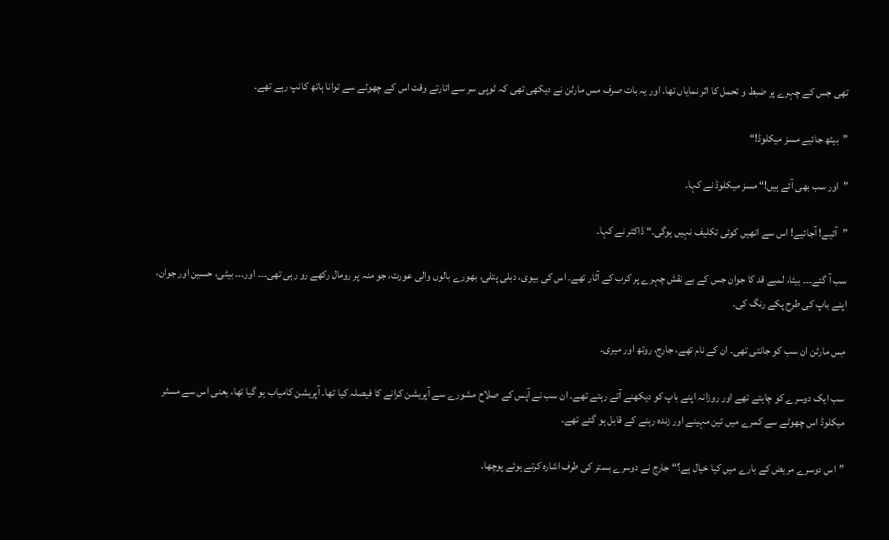تھی جس کے چہرے پر ضبط و تحمل کا اثر نمایاں تھا۔ اور یہ بات صرف مس مارٹن نے دیکھی تھی کہ ٹوپی سر سے اتارتے وقت اس کے چھوٹے سے توانا ہاتھ کانپ رہے تھے۔

”بیٹھ جائیے مسز میکلوڈ!“

”اور سب بھی آئے ہیں!“ مسز میکلوڈ نے کہا۔

”آئیے! آجائیے! اس سے انھیں کوئی تکلیف نہیں ہوگی۔“ ڈاکٹر نے کہا۔

سب آ گئے۔۔۔ بیٹا، لمبے قد کا جوان جس کے بے نقش چہرے پر کرب کے آثار تھے۔ اس کی بیوی، دبلی پتلی، بھورے بالوں والی عورت، جو منہ پر رومال رکھے رو رہی تھی۔۔۔ اور۔۔۔ بیٹی، حسین اور جوان، اپنے باپ کی طرح پکے رنگ کی۔

مِس مارٹن ان سب کو جانتی تھی۔ ان کے نام تھے، جارج، روتھ اور میری۔

سب ایک دوسرے کو چاہتے تھے اور روزانہ اپنے باپ کو دیکھنے آتے رہتے تھے۔ ان سب نے آپس کے صلاح مشورے سے آپریشن کرانے کا فیصلہ کیا تھا۔ آپریشن کامیاب ہو گیا تھا، یعنی اس سے مسٹر میکلوڈ اس چھوٹے سے کمرے میں تین مہینے اور زندہ رہنے کے قابل ہو گئے تھے۔

”اس دوسرے مریض کے بارے میں کیا خیال ہے؟“ جارج نے دوسرے بستر کی طرف اشارہ کرتے ہوئے پوچھا۔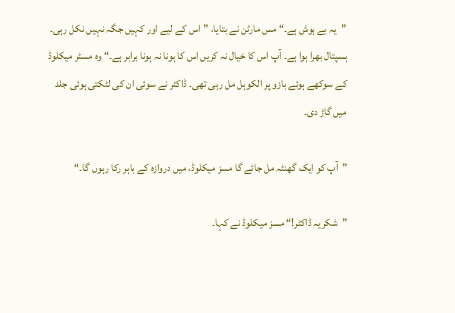”یہ بے ہوش ہے۔“ مس مارٹن نے بتایا، ”اس کے لیے اور کہیں جگہ نہیں نکل رہی۔ ہسپتال بھرا ہوا ہے۔ آپ اس کا خیال نہ کریں اس کا ہونا نہ ہونا برابر ہے۔“ وہ مسٹر میکلوڈ کے سوکھے ہوئے بازو پر الکوہل مل رہی تھی۔ ڈاکٹر نے سوئی ان کی لٹکتی ہوئی جلد میں گاڑ دی۔

”آپ کو ایک گھنٹہ مل جائے گا مسز میکلوڈ، میں دروازہ کے باہر رکا رہوں گا۔“

”شکریہ ڈاکٹر!“ مسز میکلوڈ نے کہا۔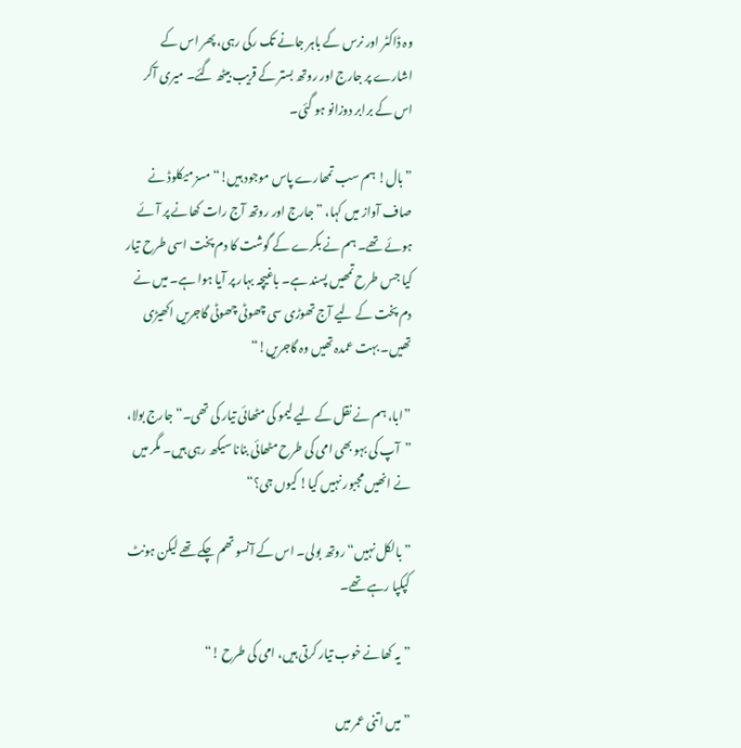وہ ڈاکٹر اور نرس کے باہر جانے تک رکی رہی، پھر اس کے اشارے پر جارج اور روتھ بستر کے قریب بیٹھ گئے۔ میری آکر اس کے برابر دوزانو ہو گئی۔

”بال! ہم سب تمھارے پاس موجود ہیں!“ مسز میکلوڈ نے صاف آواز میں کہا، ”جارج اور روتھ آج رات کھانے پر آئے ہوئے تھے۔ ہم نے بکرے کے گوشت کا دم پخت اسی طرح تیار کیا جس طرح تمھیں پسند ہے۔ باغیچہ بہار پر آیا ہوا ہے۔ میں نے دم پخت کے لیے آج تھوڑی سی چھوٹی چھوٹی گاجریں اکھیڑی تھیں۔ بہت عمدہ تھیں وہ گاجریں!“

”ابا، ہم نے نقل کے لیے لیمو کی مٹھائی تیار کی تھی۔“ جارج بولا، ”آپ کی بہو بھی امی کی طرح مٹھائی بنانا سیکھ رہی ہیں۔ مگر میں نے انھیں مجبور نہیں کیا! کیوں جی؟“

”بالکل نہیں“ روتھ بولی۔ اس کے آنسو تھم چکے تھے لیکن ہونٹ کپکپا رہے تھے۔

”یہ کھانے خوب تیار کرتی ہیں، امی کی طرح !“

”میں اتنی عمر میں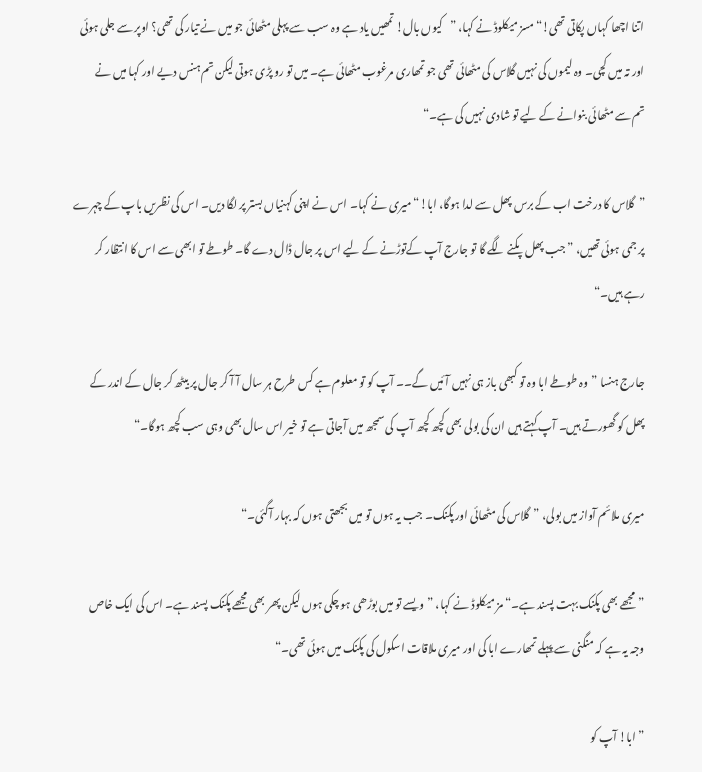اتنا اچھا کہاں پکاتی تھی!“مسز میکلوڈ نے کہا، ”کیوں بال! تمھیں یاد ہے وہ سب سے پہلی مٹھائی جو میں نے تیار کی تھی؟ اوپر سے جلی ہوئی اور تہ میں کچی۔ وہ لیموں کی نہیں گلاس کی مٹھائی تھی جو تمھاری مرغوب مٹھائی ہے۔ میں تو رو پڑی ہوتی لیکن تم ہنس دیے اور کہا میں نے تم سے مٹھائی بنوانے کے لیے تو شادی نہیں کی ہے۔“

”گلاس کا درخت اب کے برس پھل سے لدا ہوگا، ابا!“ میری نے کہا۔ اس نے اپنی کہنیاں بستر پر لگا دیں۔ اس کی نظریں باپ کے چہرے پر جمی ہوئی تھیں، ”جب پھل پکنے لگے گا تو جارج آپ کےتوڑنے کے لیے اس پر جال ڈال دے گا۔ طوطے تو ابھی سے اس کا انتظار کر رہے ہیں۔“

جارج ہنسا ”وہ طوطے ابا وہ تو کبھی باز ہی نہیں آئیں گے۔۔ آپ کو تو معلوم ہے کس طرح ہر سال آ آ کر جال پر بیٹھ کر جال کے اندر کے پھل کو گھورتے ہیں۔ آپ کہتے ہیں ان کی بولی بھی کچھ کچھ آپ کی سمجھ میں آجاتی ہے تو خیر اس سال بھی وہی سب کچھ ہوگا۔“

میری ملائم آواز میں بولی، ”گلاس کی مٹھائی اور پکنک۔ جب یہ ہوں تو میں بجھتی ہوں کہ بہار آگئی۔“

”مجھے بھی پکنک بہت پسند ہے۔“ مز میکلوڈ نے کہا، ”ویسے تو میں بوڑھی ہو چکی ہوں لیکن پھر بھی مجھے پکنک پسند ہے۔ اس کی ایک خاص وجہ یہ ہے کہ منگنی سے پہلے تمھارے ابا کی اور میری ملاقات اسکول کی پکنک میں ہوئی تھی۔“

”ابا! آپ کو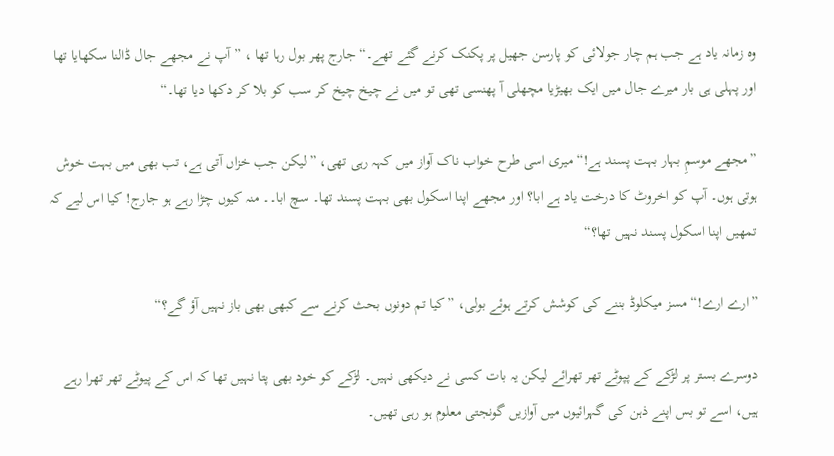وہ زمانہ یاد ہے جب ہم چار جولائی کو پارسن جھیل پر پکنک کرنے گئے تھے۔“ جارج پھر بول رہا تھا ، ”آپ نے مجھے جال ڈالنا سکھایا تھا اور پہلی ہی بار میرے جال میں ایک بھیڑیا مچھلی آ پھنسی تھی تو میں نے چیخ چیخ کر سب کو بلا کر دکھا دیا تھا۔“

”مجھے موسمِ بہار بہت پسند ہے!“ میری اسی طرح خواب ناک آواز میں کہہ رہی تھی، ”لیکن جب خزاں آتی ہے، تب بھی میں بہت خوش ہوتی ہوں۔ آپ کو اخروٹ کا درخت یاد ہے ابا؟ اور مجھے اپنا اسکول بھی بہت پسند تھا۔ سچ ابا۔۔ منہ کیوں چڑا رہے ہو جارج! کیا اس لیے کہ تمھیں اپنا اسکول پسند نہیں تھا؟“

”ارے ارے!“ مسز میکلوڈ بننے کی کوشش کرتے ہوئے بولی، ”کیا تم دونوں بحث کرنے سے کبھی بھی باز نہیں آؤ گے؟“

دوسرے بستر پر لڑکے کے پپوٹے تھر تھرائے لیکن یہ بات کسی نے دیکھی نہیں۔ لڑکے کو خود بھی پتا نہیں تھا کہ اس کے پیوٹے تھر تھرا رہے ہیں، اسے تو بس اپنے ذہن کی گہرائیوں میں آوازیں گونجتی معلوم ہو رہی تھیں۔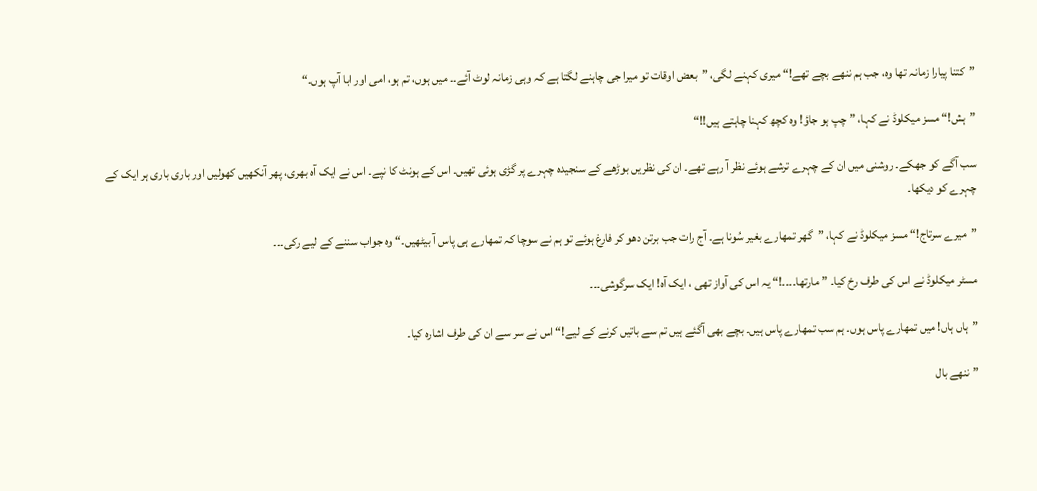”کتنا پیارا زمانہ تھا وہ، جب ہم ننھے بچے تھے!“ میری کہنے لگی، ”بعض اوقات تو میرا جی چاہنے لگتا ہے کہ وہی زمانہ لوٹ آئے۔۔ میں ہوں، تم ہو، امی اور ابا آپ ہوں۔“

”ہش!“ مسز میکلوڈ نے کہا، ”چپ ہو جاؤ! وہ کچھ کہنا چاہتے ہیں!!“

سب آگے کو جھکے۔ روشنی میں ان کے چہرے ترشے ہوئے نظر آ رہے تھے۔ ان کی نظریں بوڑھے کے سنجیدہ چہرے پر گڑی ہوئی تھیں۔ اس کے ہونٹ کا نپے۔ اس نے ایک آہ بھری، پھر آنکھیں کھولیں اور باری باری ہر ایک کے چہرے کو دیکھا۔

”میرے سرتاج!“ مسز میکلوڈ نے کہا، ”گھر تمھارے بغیر سُونا ہے۔ آج رات جب برتن دھو کر فارغ ہوئے تو ہم نے سوچا کہ تمھارے ہی پاس آ بیٹھیں۔“ وہ جواب سننے کے لیے رکی۔۔۔

مسٹر میکلوڈ نے اس کی طرف رخ کیا۔ ”مارتھا۔۔۔۔!“ یہ اس کی آواز تھی ، ایک آہ! ایک سرگوشی۔۔۔

”ہاں ہاں! میں تمھارے پاس ہوں۔ ہم سب تمھارے پاس ہیں۔ بچے بھی آگئے ہیں تم سے باتیں کرنے کے لیے!“ اس نے سر سے ان کی طرف اشارہ کیا۔

”ننھے بال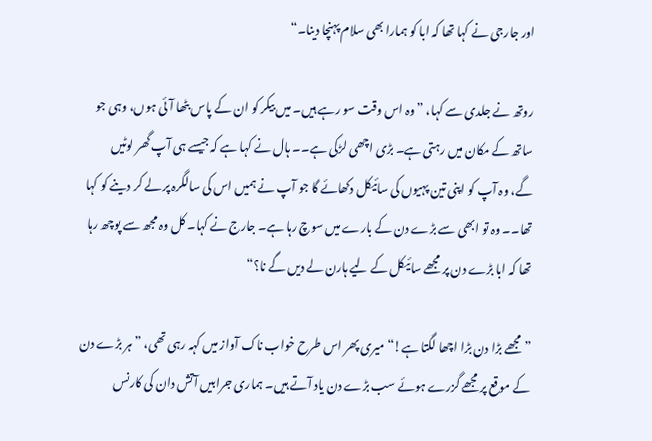اور جارجی نے کہا تھا کہ ابا کو ہمارا بھی سلام پہنچا دینا۔“

روتھ نے جلدی سے کہا، ”وہ اس وقت سو رہے ہیں۔ میں بیکر کو ان کے پاس بٹھا آئی ہوں، وہی جو ساتھ کے مکان میں رہتی ہے۔ بڑی اچھی لڑکی ہے۔۔ ہال نے کہا ہے کہ جیسے ہی آپ گھر لوٹیں گے، وہ آپ کو اپنی تین پہیوں کی سائیکل دکھائے گا جو آپ نے ہمیں اس کی سالگرہ پر لے کر دینے کو کہا تھا۔۔ وہ تو ابھی سے بڑے دن کے بارے میں سوچ رہا ہے۔ جارج نے کہا۔ کل وہ مجھ سے پوچھ رہا تھا کہ ابا بڑے دن پر مجھے سائیکل کے لیے ہارن لے دیں گے نا؟“

”مجھے بڑا دن بڑا اچھا لگتا ہے!“ میری پھر اس طرح خواب ناک آواز میں کہہ رہی تھی، ”ہر بڑے دن کے موقع پر مجھے گزرے ہوئے سب بڑے دن یاد آتے ہیں۔ ہماری جرابیں آتش دان کی کارنس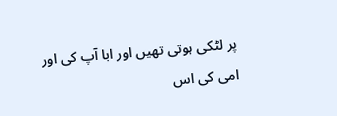پر لٹکی ہوتی تھیں اور ابا آپ کی اور امی کی اس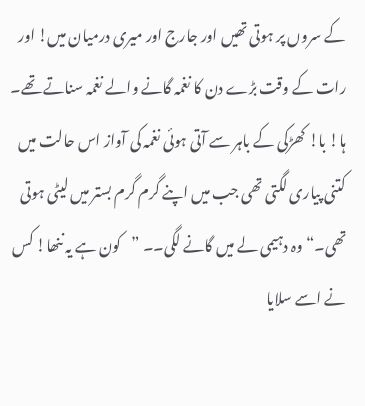کے سروں پر ہوتی تھیں اور جارج اور میری درمیان میں! اور رات کے وقت بڑے دن کا نغمہ گانے والے نغمہ سناتے تھے۔ ہا! با! کھڑکی کے باہر سے آتی ہوئی نغمہ کی آواز اس حالت میں کتنی پیاری لگتی تھی جب میں اپنے گرم گرم بستر میں لیٹی ہوتی تھی۔“ وہ دہیمی لے میں گانے لگی۔۔ ”کون ہے یہ ننھا! کس نے اسے سلایا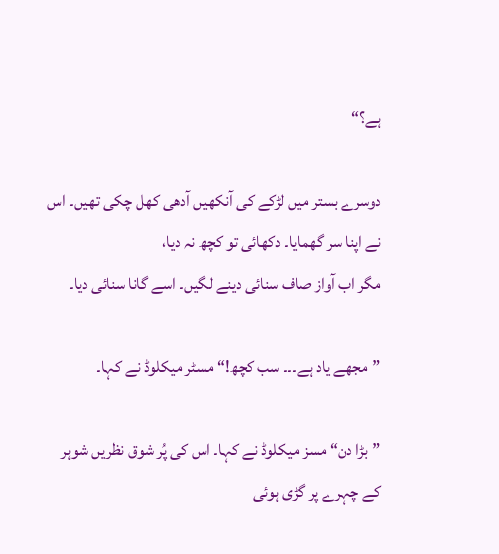ہے؟“

دوسرے بستر میں لڑکے کی آنکھیں آدھی کھل چکی تھیں۔ اس نے اپنا سر گھمایا۔ دکھائی تو کچھ نہ دیا،
مگر اب آواز صاف سنائی دینے لگیں۔ اسے گانا سنائی دیا۔

”مجھے یاد ہے۔۔۔ سب کچھ!“ مسٹر میکلوڈ نے کہا۔

”بڑا دن“ مسز میکلوڈ نے کہا۔ اس کی پُر شوق نظریں شوہر کے چہرے پر گڑی ہوئی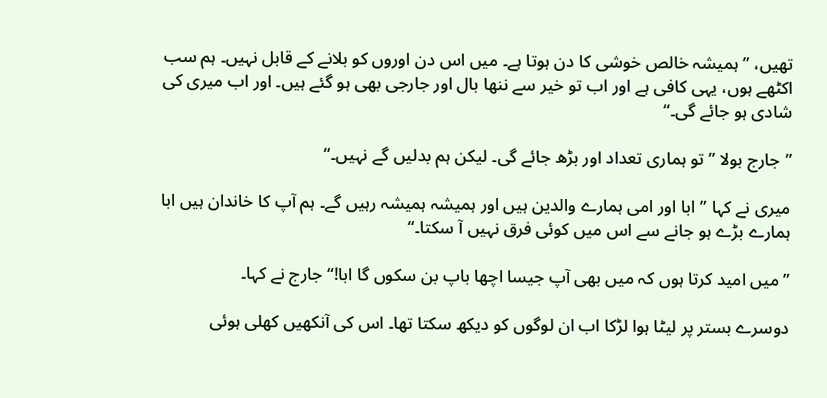تھیں، ”ہمیشہ خالص خوشی کا دن ہوتا ہے۔ میں اس دن اوروں کو بلانے کے قابل نہیں۔ ہم سب اکٹھے ہوں، یہی کافی ہے اور اب تو خیر سے ننھا بال اور جارجی بھی ہو گئے ہیں۔ اور اب میری کی شادی ہو جائے گی۔“

”جارج بولا ”تو ہماری تعداد اور بڑھ جائے گی۔ لیکن ہم بدلیں گے نہیں۔“

میری نے کہا ”ابا اور امی ہمارے والدین ہیں اور ہمیشہ ہمیشہ رہیں گے۔ ہم آپ کا خاندان ہیں ابا ہمارے بڑے ہو جانے سے اس میں کوئی فرق نہیں آ سکتا۔“

”میں امید کرتا ہوں کہ میں بھی آپ جیسا اچھا باپ بن سکوں گا ابا!“ جارج نے کہا۔

دوسرے بستر پر لیٹا ہوا لڑکا اب ان لوگوں کو دیکھ سکتا تھا۔ اس کی آنکھیں کھلی ہوئی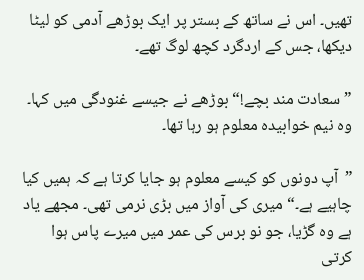تھیں۔ اس نے ساتھ کے بستر پر ایک بوڑھے آدمی کو لیٹا دیکھا، جس کے اردگرد کچھ لوگ تھے۔

”سعادت مند بچے!“ بوڑھے نے جیسے غنودگی میں کہا۔ وہ نیم خوابیدہ معلوم ہو رہا تھا۔

”آپ دونوں کو کیسے معلوم ہو جایا کرتا ہے کہ ہمیں کیا چاہیے ہے۔“ میری کی آواز میں بڑی نرمی تھی۔ مجھے یاد ہے وہ گڑیا، جو نو برس کی عمر میں میرے پاس ہوا کرتی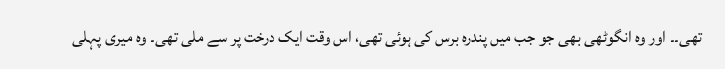تھی۔۔ اور وہ انگوٹھی بھی جو جب میں پندرہ برس کی ہوئی تھی، اس وقت ایک درخت پر سے ملی تھی۔ وہ میری پہلی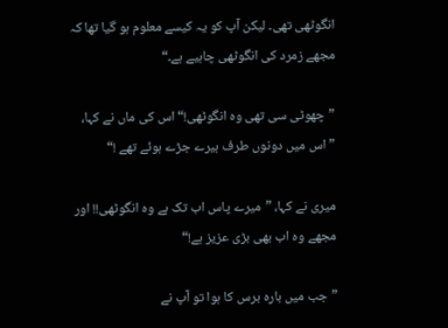انگوٹھی تھی۔ لیکن آپ کو یہ کیسے معلوم ہو گیا تھا کہ مجھے زمرد کی انگوٹھی چاہیے ہے۔“

”چھوٹی سی تھی وہ انگوٹھی!“ اس کی ماں نے کہا، ”اس میں دونوں طرف ہیرے جڑے ہوئے تھے !“

میری نے کہا، ”میرے پاس اب تک ہے وہ انگوٹھی!! اور مجھے وہ اب بھی بڑی عزیز ہے!“

”جب میں بارہ برس کا ہوا تو آپ نے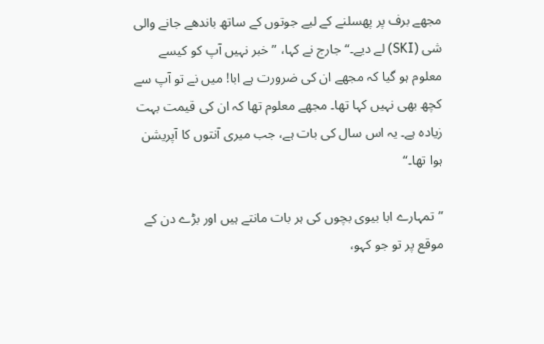مجھے برف پر پھسلنے کے لیے جوتوں کے ساتھ باندھے جانے والی شی (SKI) لے دیے۔“ جارج نے کہا، ”خبر نہیں آپ کو کیسے معلوم ہو گیا کہ مجھے ان کی ضرورت ہے ابا! میں نے تو آپ سے کچھ بھی نہیں کہا تھا۔ مجھے معلوم تھا کہ ان کی قیمت بہت زیادہ ہے۔ یہ اس سال کی بات ہے، جب میری آنتوں کا آپریشن ہوا تھا۔“

”تمہارے ابا بیوی بچوں کی ہر بات مانتے ہیں اور بڑے دن کے موقع پر تو جو کہو،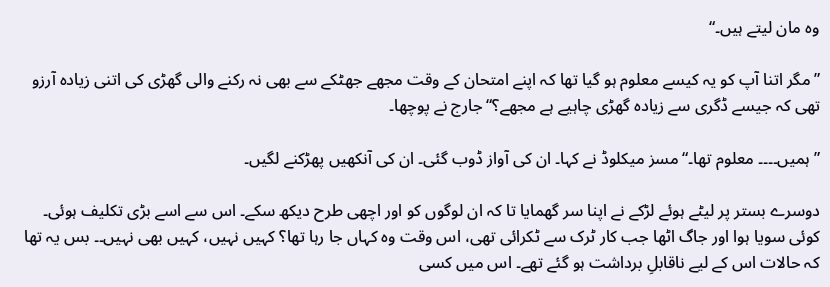وہ مان لیتے ہیں۔“

”مگر اتنا آپ کو یہ کیسے معلوم ہو گیا تھا کہ اپنے امتحان کے وقت مجھے جھٹکے سے بھی نہ رکنے والی گھڑی کی اتنی زیادہ آرزو تھی کہ جیسے ڈگری سے زیادہ گھڑی چاہیے ہے مجھے؟“ جارج نے پوچھا۔

”ہمیں۔۔۔۔ معلوم تھا۔“ مسز میکلوڈ نے کہا۔ ان کی آواز ڈوب گئی۔ ان کی آنکھیں پھڑکنے لگیں۔

دوسرے بستر پر لیٹے ہوئے لڑکے نے اپنا سر گھمایا تا کہ ان لوگوں کو اور اچھی طرح دیکھ سکے۔ اس سے اسے بڑی تکلیف ہوئی۔ کوئی سویا ہوا اور جاگ اٹھا جب کار ٹرک سے ٹکرائی تھی، اس وقت وہ کہاں جا رہا تھا؟ کہیں نہیں، کہیں بھی نہیں۔۔ بس یہ تھا کہ حالات اس کے لیے ناقابلِ برداشت ہو گئے تھے۔ اس میں کسی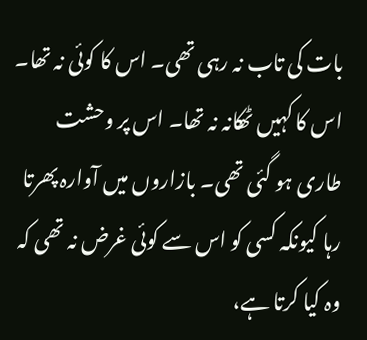بات کی تاب نہ رہی تھی۔ اس کا کوئی نہ تھا۔ اس کا کہیں ٹھکانہ نہ تھا۔ اس پر وحشت طاری ہو گئی تھی۔ بازاروں میں آوارہ پھرتا رہا کیونکہ کسی کو اس سے کوئی غرض نہ تھی کہ وہ کیا کرتا ہے،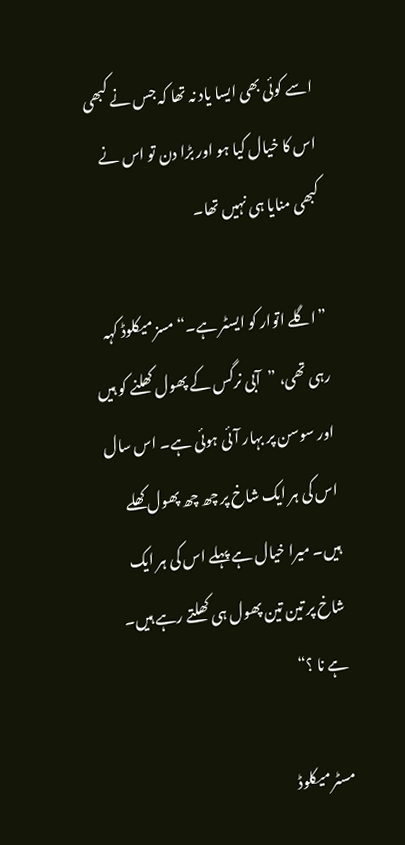اسے کوئی بھی ایسا یاد نہ تھا کہ جس نے کبھی اس کا خیال کیا ہو اور بڑا دن تو اس نے کبھی منایا ہی نہیں تھا۔

”اگلے اتوار کو ایسٹر ہے۔“ مسز میکلوڈ کہہ رہی تھی، ”آبی نرگس کے پھول کھلنے کو ہیں اور سوسن پر بہار آئی ہوئی ہے۔ اس سال اس کی ہر ایک شاخ پر چھ چھ پھول کھلے ہیں۔ میرا خیال ہے پہلے اس کی ہر ایک شاخ پر تین تین پھول ہی کھلتے رہے ہیں۔ ہے نا ؟“

مسٹر میکلوڈ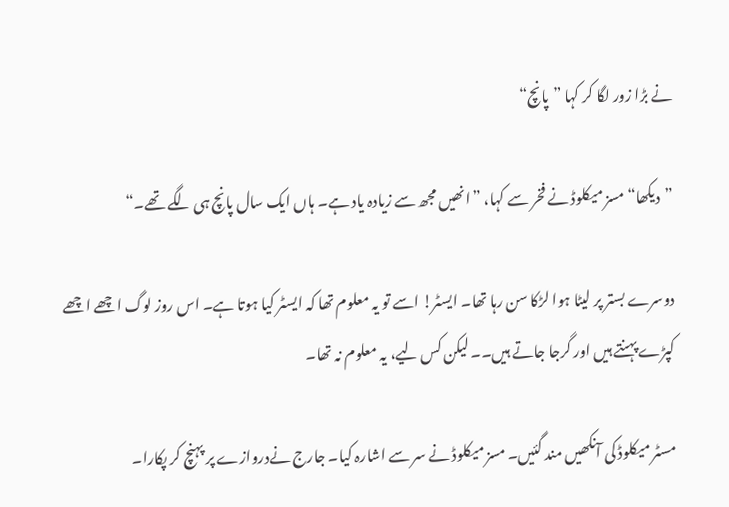نے بڑا زور لگا کر کہا ”پانچ“

”دیکھا“ مسز میکلوڈ نے فخر سے کہا، ”انھیں مجھ سے زیادہ یاد ہے۔ ہاں ایک سال پانچ ہی لگے تھے۔“

دوسرے بستر پر لیٹا ہوا لڑکا سن رہا تھا۔ ایسٹر! اسے تو یہ معلوم تھا کہ ایسٹر کیا ہوتا ہے۔ اس روز لوگ اچھے اچھے کپڑے پہنتے ہیں اور گرجا جاتے ہیں۔۔ لیکن کس لیے، یہ معلوم نہ تھا۔

مسٹر میکلوڈ کی آنکھیں مند گئیں۔ مسز میکلوڈ نے سر سے اشارہ کیا۔ جارج نےدروازے پر پہنچ کر پکارا۔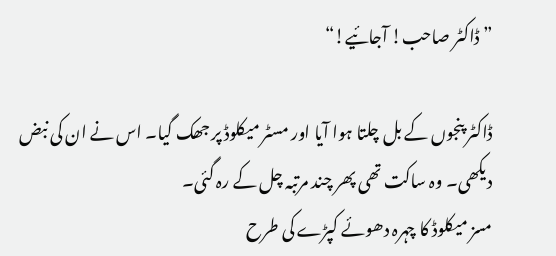”ڈاکٹر صاحب! آجائیے!“

ڈاکٹر پنجوں کے بل چلتا ہوا آیا اور مسٹر میکلوڈ پر جھک گیا۔ اس نے ان کی نبض دیکھی۔ وہ ساکت تھی پھر چند مرتبہ چل کے رہ گئی۔
مسز میکلوڈ کا چہرہ دھوئے کپڑے کی طرح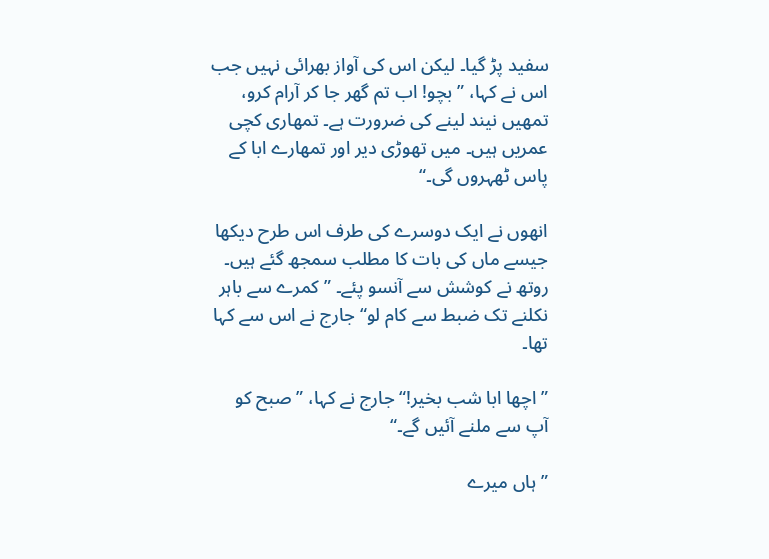سفید پڑ گیا۔ لیکن اس کی آواز بھرائی نہیں جب اس نے کہا، ”بچو! اب تم گھر جا کر آرام کرو، تمھیں نیند لینے کی ضرورت ہے۔ تمھاری کچی عمریں ہیں۔ میں تھوڑی دیر اور تمھارے ابا کے پاس ٹھہروں گی۔“

انھوں نے ایک دوسرے کی طرف اس طرح دیکھا جیسے ماں کی بات کا مطلب سمجھ گئے ہیں۔ روتھ نے کوشش سے آنسو پئے۔ ”کمرے سے باہر نکلنے تک ضبط سے کام لو“ جارج نے اس سے کہا تھا۔

”اچھا ابا شب بخیر!“ جارج نے کہا، ”صبح کو آپ سے ملنے آئیں گے۔“

”ہاں میرے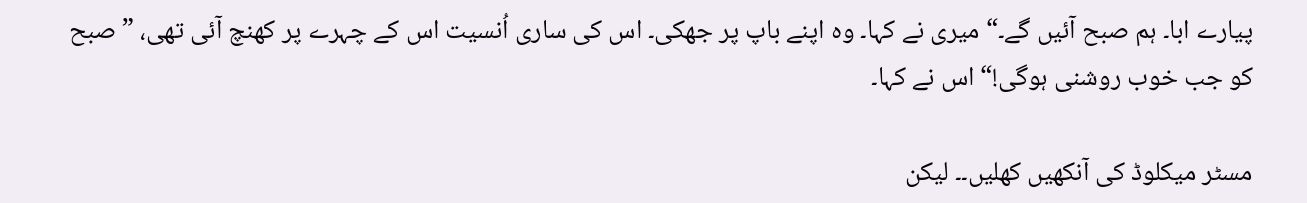پیارے ابا۔ ہم صبح آئیں گے۔“ میری نے کہا۔ وہ اپنے باپ پر جھکی۔ اس کی ساری اُنسیت اس کے چہرے پر کھنچ آئی تھی، ”صبح کو جب خوب روشنی ہوگی!“ اس نے کہا۔

مسٹر میکلوڈ کی آنکھیں کھلیں۔۔ لیکن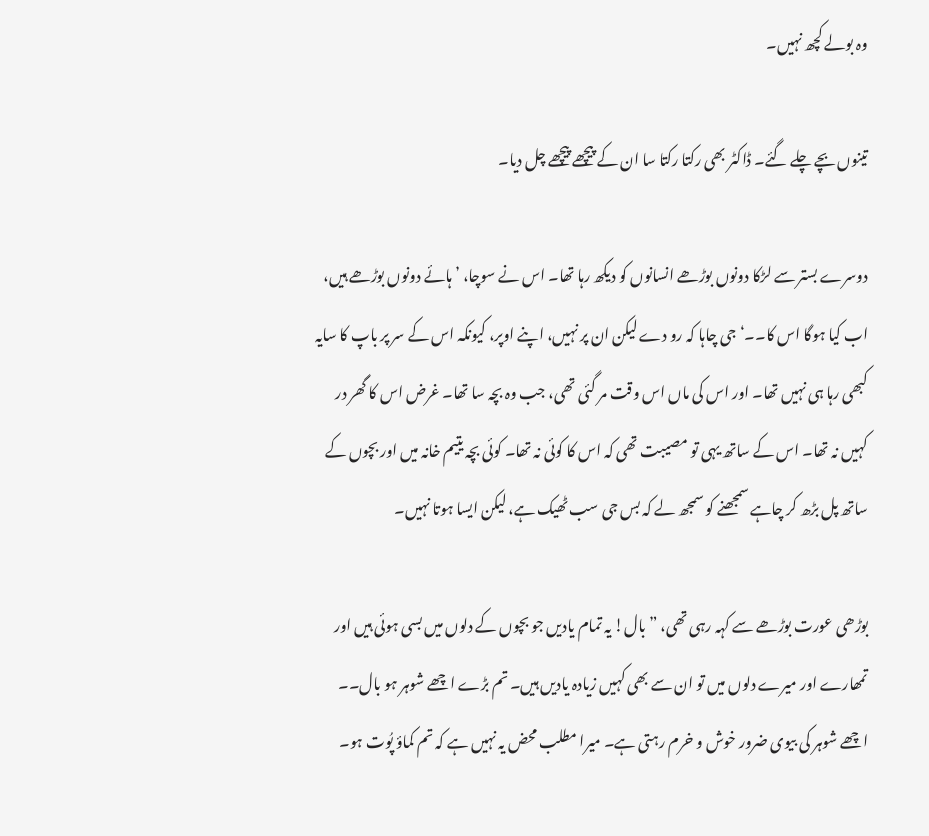وہ بولے کچھ نہیں۔

تینوں بچے چلے گئے۔ ڈاکٹر بھی رکتا رکتا سا ان کے پیچھے پیچھے چل دیا۔

دوسرے بستر سے لڑکا دونوں بوڑھے انسانوں کو دیکھ رہا تھا۔ اس نے سوچا، ’ہائے دونوں بوڑھے ہیں، اب کیا ہوگا اس کا۔۔‘ جی چاہا کہ رو دے لیکن ان پر نہیں، اپنے اوپر، کیونکہ اس کے سر پر باپ کا سایہ کبھی رہا ہی نہیں تھا۔ اور اس کی ماں اس وقت مر گئی تھی، جب وہ بچہ سا تھا۔ غرض اس کا گھر در کہیں نہ تھا۔ اس کے ساتھ یہی تو مصیبت تھی کہ اس کا کوئی نہ تھا۔ کوئی بچہ یتیم خانہ میں اور بچوں کے ساتھ پل بڑھ کر چاہے سمجھنے کو سمجھ لے کہ بس جی سب ٹھیک ہے، لیکن ایسا ہوتا نہیں۔

بوڑھی عورت بوڑھے سے کہہ رہی تھی، ”بال! یہ تمام یادیں جو بچوں کے دلوں میں بسی ہوئی ہیں اور تمھارے اور میرے دلوں میں تو ان سے بھی کہیں زیادہ یادیں ہیں۔ تم بڑے اچھے شوہر ہو بال۔۔ اچھے شوہر کی بیوی ضرور خوش و خرم رہتی ہے۔ میرا مطلب محض یہ نہیں ہے کہ تم کماؤ پُوت ہو۔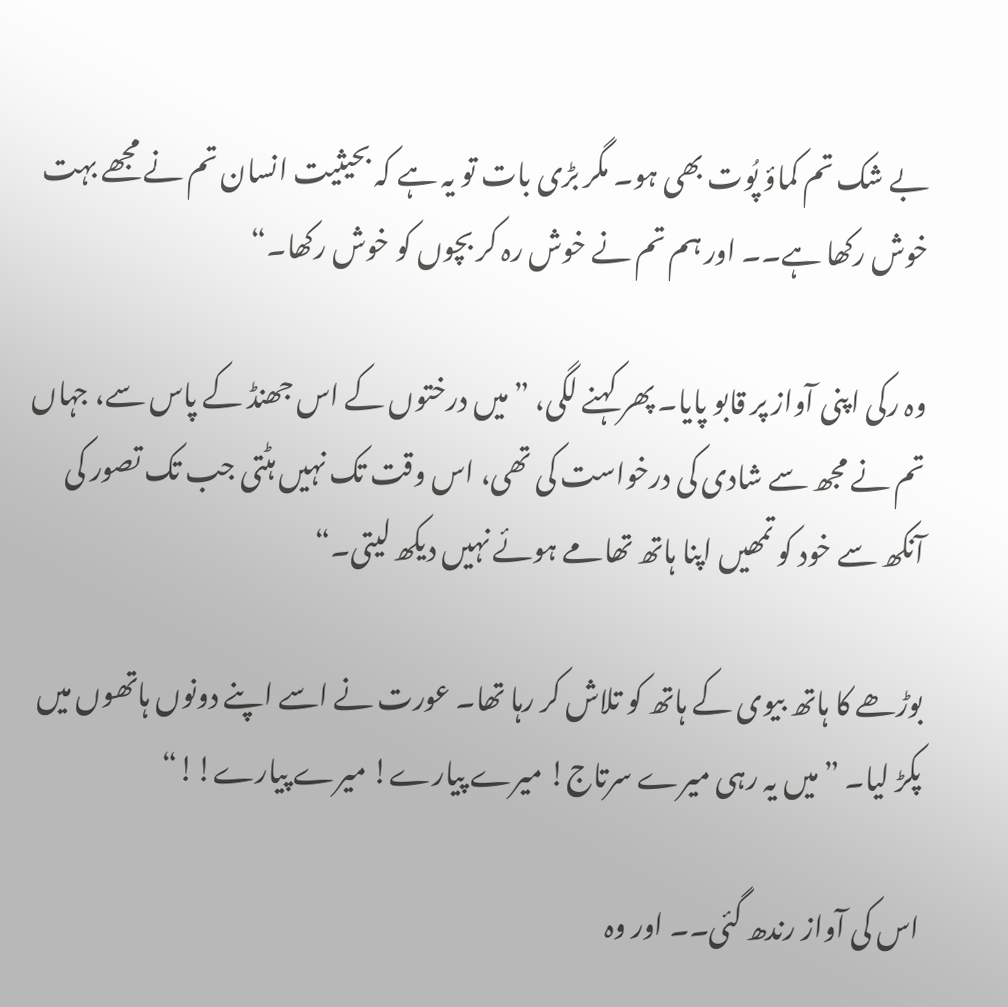بے شک تم کماؤ پُوت بھی ہو۔ مگر بڑی بات تو یہ ہے کہ بحیثیت انسان تم نے مجھے بہت خوش رکھا ہے۔۔ اور ہم تم نے خوش رہ کر بچوں کو خوش رکھا۔“

وہ رکی اپنی آواز پر قابو پایا۔ پھر کہنے لگی، ”میں درختوں کے اس جھنڈ کے پاس سے، جہاں تم نے مجھ سے شادی کی درخواست کی تھی، اس وقت تک نہیں ہٹتی جب تک تصور کی آنکھ سے خود کو تمھیں اپنا ہاتھ تھامے ہوئے نہیں دیکھ لیتی۔“

بوڑھے کا ہاتھ بیوی کے ہاتھ کو تلاش کر رہا تھا۔ عورت نے اسے اپنے دونوں ہاتھوں میں پکڑ لیا۔ ”میں یہ رہی میرے سرتاج! میرے پیارے! میرے پیارے!!“

اس کی آواز رندھ گئی۔۔ اور وہ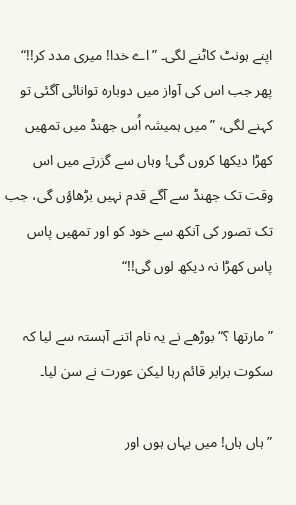اپنے ہونٹ کاٹنے لگی۔ ”اے خدا! میری مدد کر!!“ پھر جب اس کی آواز میں دوبارہ توانائی آگئی تو کہنے لگی، ”میں ہمیشہ اُس جھنڈ میں تمھیں کھڑا دیکھا کروں گی! وہاں سے گزرتے میں اس وقت تک جھنڈ سے آگے قدم نہیں بڑھاؤں گی، جب تک تصور کی آنکھ سے خود کو اور تمھیں پاس پاس کھڑا نہ دیکھ لوں گی!!“

”مارتھا ؟“ بوڑھے نے یہ نام اتنے آہستہ سے لیا کہ سکوت برابر قائم رہا لیکن عورت نے سن لیا۔

”ہاں ہاں! میں یہاں ہوں اور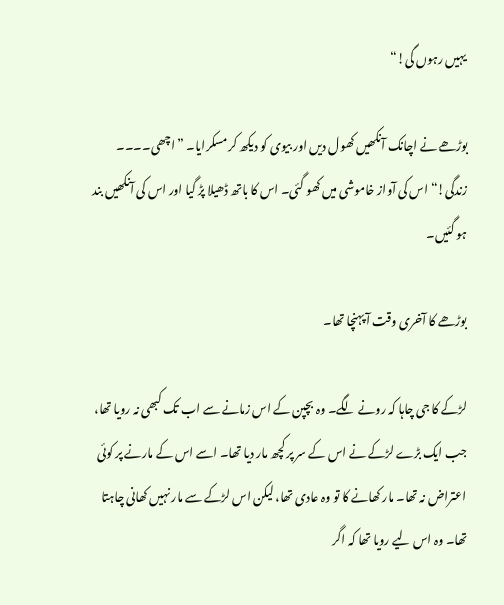یہیں رہوں گی!“

بوڑھے نے اچانک آنکھیں کھول دیں اور بیوی کو دیکھ کر مسکرایا۔ ”اچھی۔۔۔۔ زندگی!“ اس کی آواز خاموشی میں کھو گئی۔ اس کا باتھ ڈھیلا پڑ گیا اور اس کی آنکھیں بند ہو گئیں۔

بوڑھے کا آخری وقت آ پہنچا تھا۔

لڑکے کا جی چاہا کہ رونے لگے۔ وہ بچپن کے اس زمانے سے اب تک کبھی نہ رویا تھا، جب ایک بڑے لڑکے نے اس کے سر پر کچھ مار دیا تھا۔ اسے اس کے مارنے پر کوئی اعتراض نہ تھا۔ مار کھانے کا تو وہ عادی تھا، لیکن اس لڑکے سے مار نہیں کھانی چاہتا تھا۔ وہ اس لیے رویا تھا کہ اگر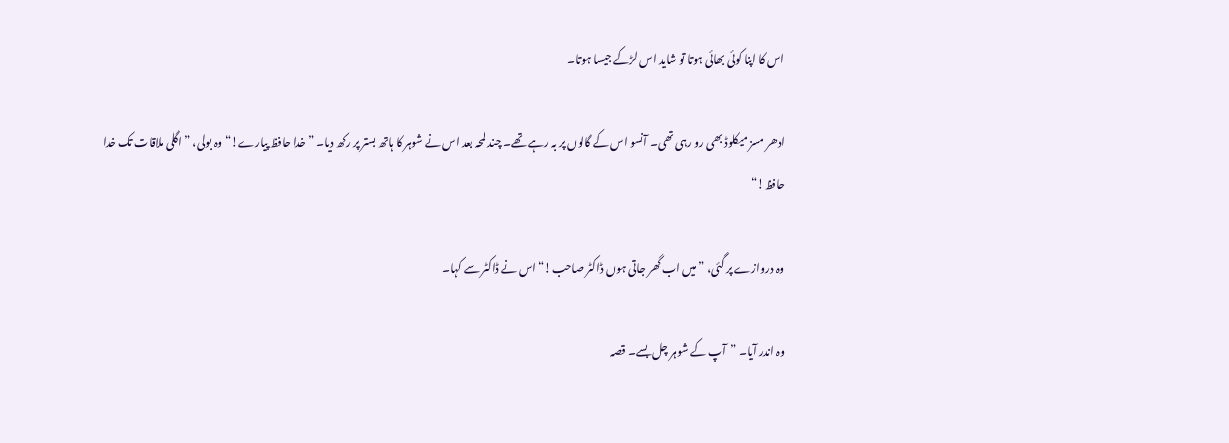اس کا اپنا کوئی بھائی ہوتا تو شاید اس لڑکے جیسا ہوتا۔

ادھر مسز میکلوڈ بھی رو رہی تھی۔ آنسو اس کے گالوں پر بہ رہے تھے۔ چند لمحہ بعد اس نے شوہر کا ہاتھ بستر پر رکھ دیا۔ ”خدا حافظ پیارے!“ وہ بولی، ”اگلی ملاقات تک خدا حافظ!“

وہ دروازے پر گئی، ”میں اب گھر جاتی ہوں ڈاکٹر صاحب!“ اس نے ڈاکٹر سے کہا۔

وہ اندر آیا۔ ”آپ کے شوہر چل بسے۔ قصہ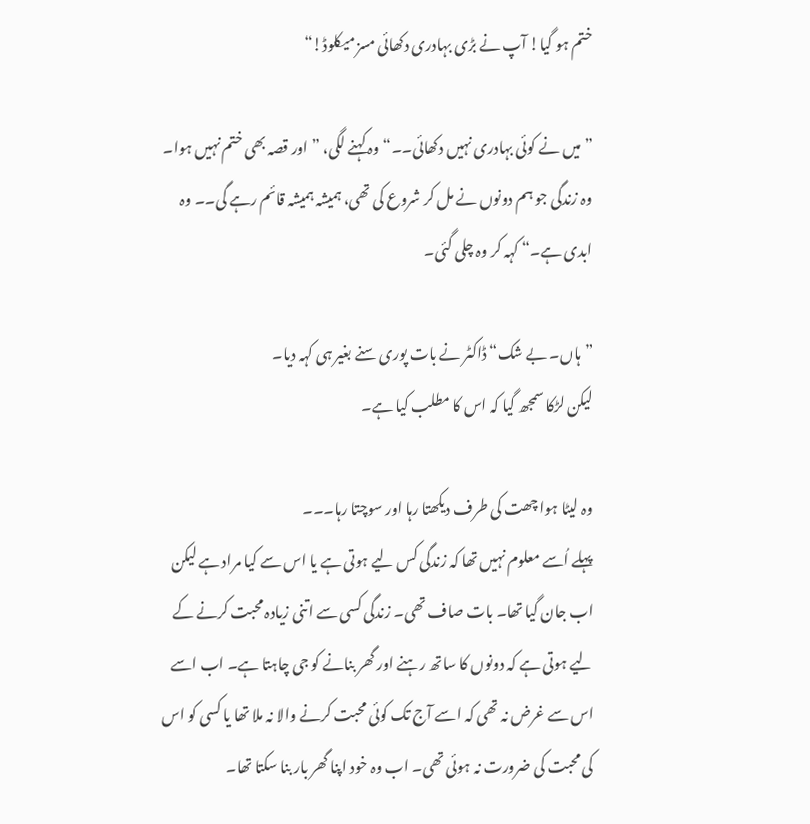ختم ہو گیا! آپ نے بڑی بہادری دکھائی مسز میکلوڈ!“

”میں نے کوئی بہادری نہیں دکھائی۔۔“ وہ کہنے لگی، ”اور قصہ بھی ختم نہیں ہوا۔ وہ زندگی جو ہم دونوں نے مل کر شروع کی تھی، ہمیشہ ہمیشہ قائم رہے گی۔۔ وہ ابدی ہے۔“ کہہ کر وہ چلی گئی۔

”ہاں۔ بے شک“ ڈاکٹر نے بات پوری سنے بغیر ہی کہہ دیا۔
لیکن لڑکا سمجھ گیا کہ اس کا مطلب کیا ہے۔

وہ لیٹا ہوا چھت کی طرف دیکھتا رہا اور سوچتا رہا۔۔۔
پہلے اُسے معلوم نہیں تھا کہ زندگی کس لیے ہوتی ہے یا اس سے کیا مراد ہے لیکن اب جان گیا تھا۔ بات صاف تھی۔ زندگی کسی سے اتنی زیادہ محبت کرنے کے لیے ہوتی ہے کہ دونوں کا ساتھ رہنے اور گھر بنانے کو جی چاہتا ہے۔ اب اسے اس سے غرض نہ تھی کہ اسے آج تک کوئی محبت کرنے والا نہ ملا تھا یا کسی کو اس کی محبت کی ضرورت نہ ہوئی تھی۔ اب وہ خود اپنا گھر بار بنا سکتا تھا۔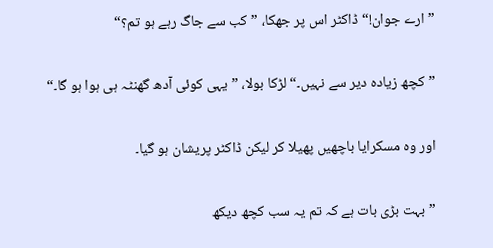”ارے جوان!“ ڈاکٹر اس پر جھکا، ”کب سے جاگ رہے ہو تم؟“

”کچھ زیادہ دیر سے نہیں۔“ لڑکا بولا، ”یہی کوئی آدھ گھنٹہ ہی ہوا ہو گا۔“

اور وہ مسکرایا باچھیں پھیلا کر لیکن ڈاکٹر پریشان ہو گیا۔

”بہت بڑی بات ہے کہ تم یہ سب کچھ دیکھ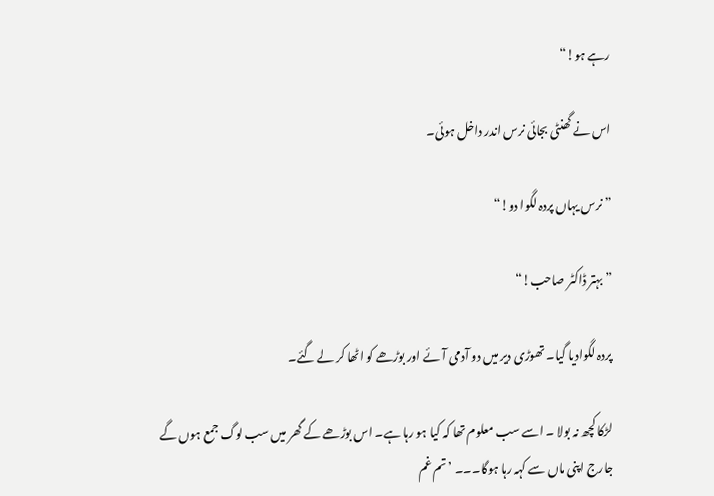رہے ہو!“

اس نے گھنٹی بجائی نرس اندر داخل ہوئی۔

”نرس یہاں پردہ لگوا دو!“

”بہتر ڈاکٹر صاحب!“

پردہ لگوادیا گیا۔ تھوڑی دیر میں دو آدمی آئے اور بوڑھے کو اٹھا کر لے گئے۔

لڑکا کچھ نہ بولا ۔ اسے سب معلوم تھا کہ کیا ہو رہا ہے۔ اس بوڑھے کے گھر میں سب لوگ جمع ہوں گے جارج اپنی ماں سے کہہ رہا ہوگا۔۔۔ ’تم غم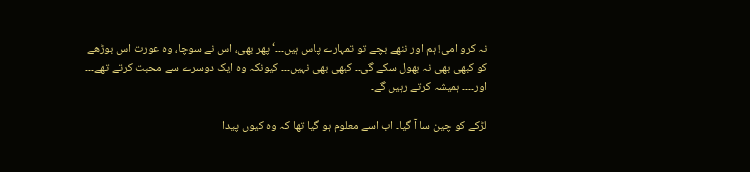نہ کرو امی! ہم اور ننھے بچے تو تمہارے پاس ہیں۔۔۔‘ پھر بھی، اس نے سوچا، وہ عورت اس بوڑھے کو کبھی بھی نہ بھول سکے گی۔۔ کبھی بھی نہیں۔۔۔ کیونکہ وہ ایک دوسرے سے محبت کرتے تھے۔۔۔ اور۔۔۔۔ ہمیشہ کرتے رہیں گے۔

لڑکے کو چین سا آ گیا۔ اب اسے معلوم ہو گیا تھا کہ وہ کیوں پیدا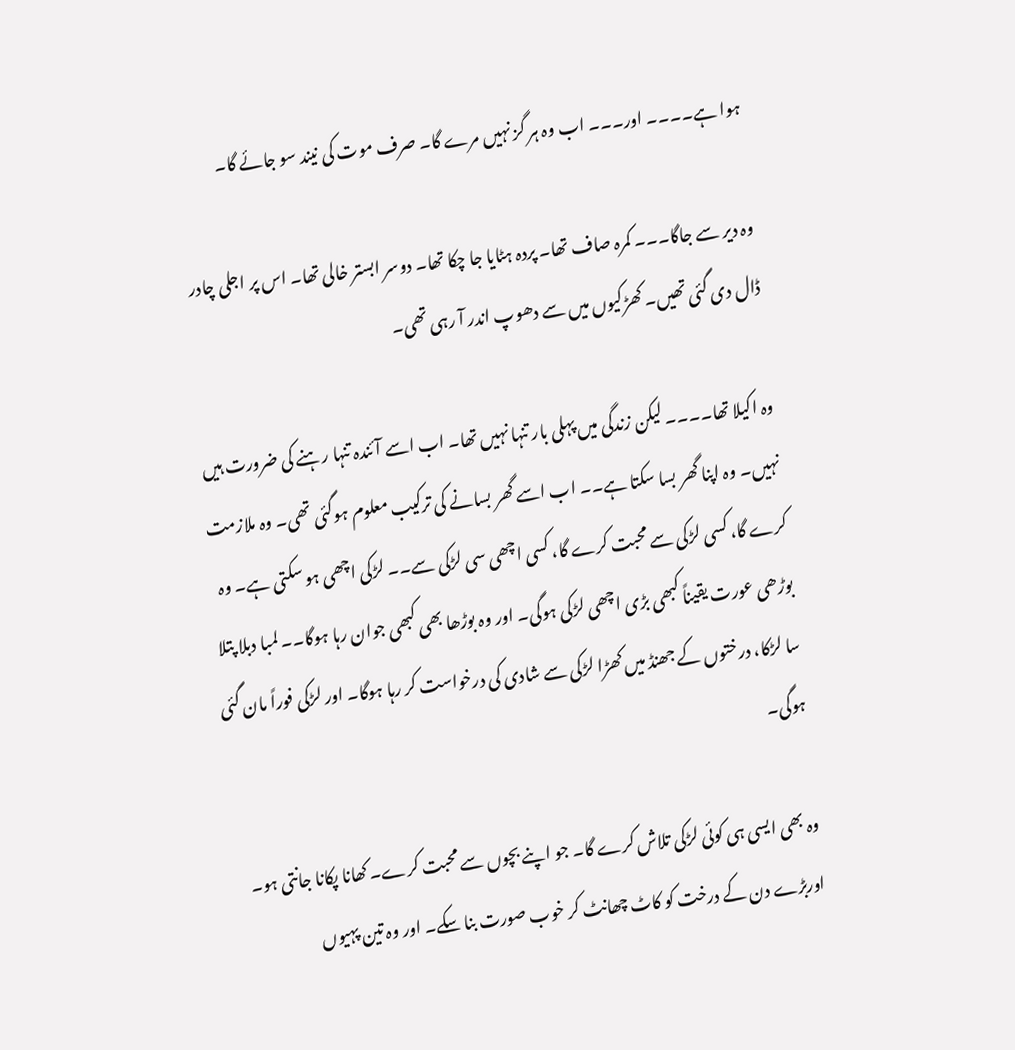ہوا ہے۔۔۔۔ اور۔۔۔ اب وہ ہر گز نہیں مرے گا۔ صرف موت کی نیند سو جائے گا۔

وہ دیر سے جاگا۔۔۔ کمرہ صاف تھا۔ پردہ ہٹایا جا چکا تھا۔ دوسر ابستر خالی تھا۔ اس پر اجلی چادر ڈال دی گئی تھیں۔ کھڑکیوں میں سے دھوپ اندر آ رہی تھی۔

وہ اکیلا تھا۔۔۔۔ لیکن زندگی میں پہلی بار تنہا نہیں تھا۔ اب اسے آئندہ تنہا رہنے کی ضرورت ہیں نہیں۔ وہ اپنا گھر بسا سکتا ہے۔۔ اب اسے گھر بسانے کی ترکیب معلوم ہوگئی تھی۔ وہ ملازمت کرے گا، کسی لڑکی سے محبت کرے گا، کسی اچھی سی لڑکی سے۔۔ لڑکی اچھی ہو سکتی ہے۔ وہ بوڑھی عورت یقیناً کبھی بڑی اچھی لڑکی ہوگی۔ اور وہ بوڑھا بھی کبھی جوان رہا ہوگا۔۔ لمبا دبلا پتلا سا لڑکا، درختوں کے جھنڈ میں کھڑا لڑکی سے شادی کی درخواست کر رہا ہوگا۔ اور لڑکی فوراً مان گئی ہوگی۔

وہ بھی ایسی ہی کوئی لڑکی تلاش کرے گا۔ جو اپنے بچوں سے محبت کرے۔ کھانا پکانا جانتی ہو۔ اوربڑے دن کے درخت کو کاٹ چھانٹ کر خوب صورت بنا سکے۔ اور وہ تین پہیوں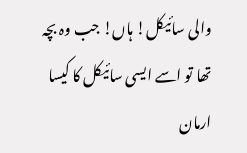والی سائیکل! ہاں! جب وہ بچہ تھا تو اسے ایسی سائیکل کا کیسا ارمان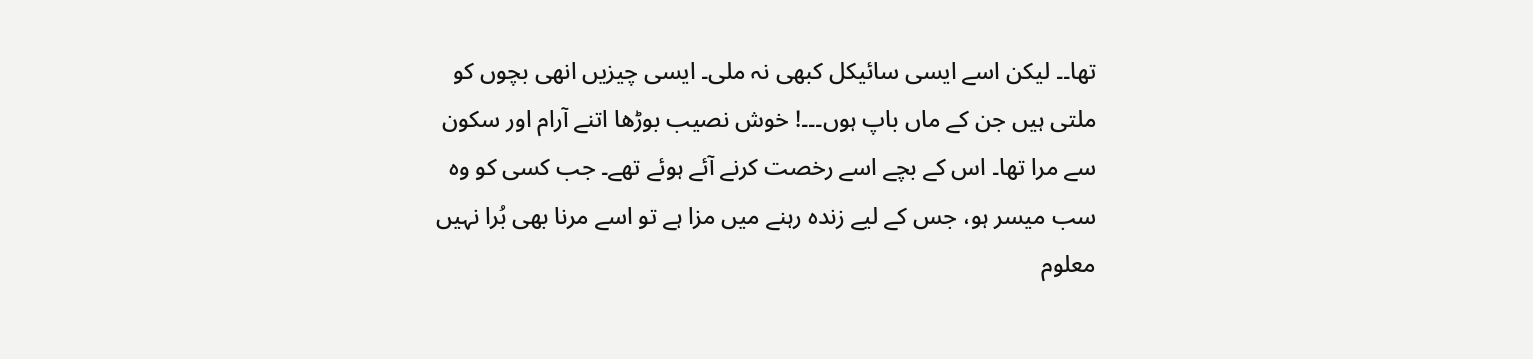تھا۔۔ لیکن اسے ایسی سائیکل کبھی نہ ملی۔ ایسی چیزیں انھی بچوں کو ملتی ہیں جن کے ماں باپ ہوں۔۔۔! خوش نصیب بوڑھا اتنے آرام اور سکون سے مرا تھا۔ اس کے بچے اسے رخصت کرنے آئے ہوئے تھے۔ جب کسی کو وہ سب میسر ہو، جس کے لیے زندہ رہنے میں مزا ہے تو اسے مرنا بھی بُرا نہیں معلوم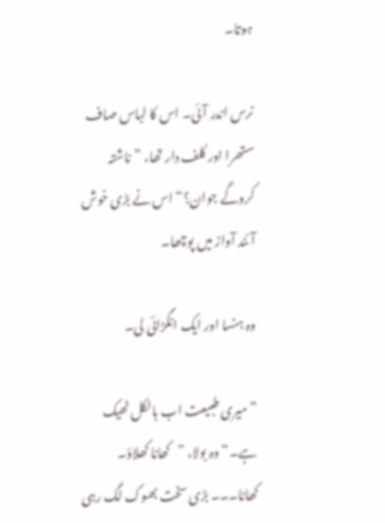ہوتا۔

نرس اندر آئی۔ اس کا لباس صاف ستھرا اور کلف دار تھا، ”ناشتہ کروگے جوان؟“ اس نے بڑی خوش آئند آواز میں پوچھا۔

وہ ہنسا اور ایک انگڑائی لی۔

”میری طبیعت اب بالکل ٹھیک ہے۔“ وہ بولا، ”کھانا کھلاؤ۔ کھانا۔۔۔ بڑی سخت بھوک لگ رہی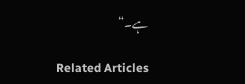ہے۔“

Related Articles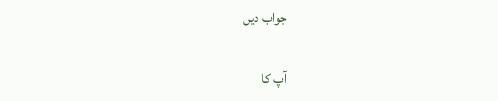جواب دیں

آپ کا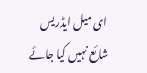ای میل ایڈریس شائع نہیں کیا جائے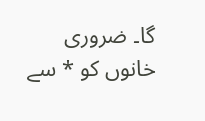گا۔ ضروری خانوں کو * سے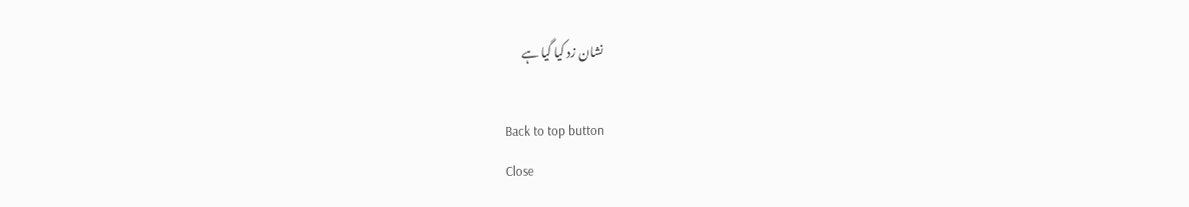نشان زد کیا گیا ہے

Back to top button
Close